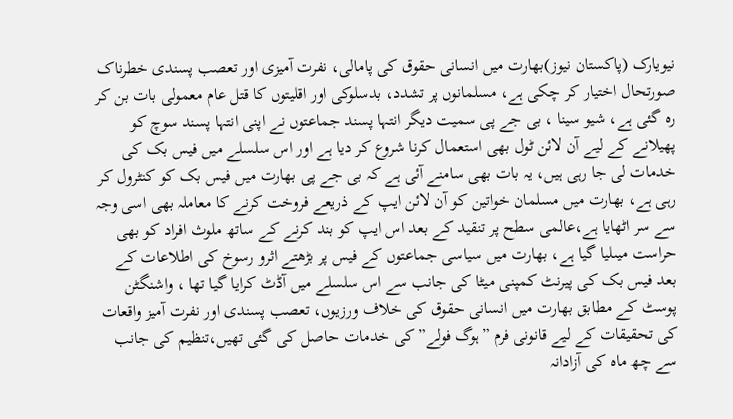نیویارک (پاکستان نیوز)بھارت میں انسانی حقوق کی پامالی، نفرت آمیزی اور تعصب پسندی خطرناک صورتحال اختیار کر چکی ہے، مسلمانوں پر تشدد، بدسلوکی اور اقلیتوں کا قتل عام معمولی بات بن کر رہ گئی ہے، شیو سینا ، بی جے پی سمیت دیگر انتہا پسند جماعتوں نے اپنی انتہا پسند سوچ کو پھیلانے کے لیے آن لائن ٹول بھی استعمال کرنا شروع کر دیا ہے اور اس سلسلے میں فیس بک کی خدمات لی جا رہی ہیں، یہ بات بھی سامنے آئی ہے کہ بی جے پی بھارت میں فیس بک کو کنٹرول کر رہی ہے، بھارت میں مسلمان خواتین کو آن لائن ایپ کے ذریعے فروخت کرنے کا معاملہ بھی اسی وجہ سے سر اٹھایا ہے،عالمی سطح پر تنقید کے بعد اس ایپ کو بند کرنے کے ساتھ ملوث افراد کو بھی حراست میںلیا گیا ہے، بھارت میں سیاسی جماعتوں کے فیس پر بڑھتے اثرو رسوخ کی اطلاعات کے بعد فیس بک کی پیرنٹ کمپنی میٹا کی جانب سے اس سلسلے میں آڈٹ کرایا گیا تھا ، واشنگٹن پوسٹ کے مطابق بھارت میں انسانی حقوق کی خلاف ورزیوں، تعصب پسندی اور نفرت آمیز واقعات کی تحقیقات کے لیے قانونی فرم ”ہوگ فولے” کی خدمات حاصل کی گئی تھیں،تنظیم کی جانب سے چھ ماہ کی آزادانہ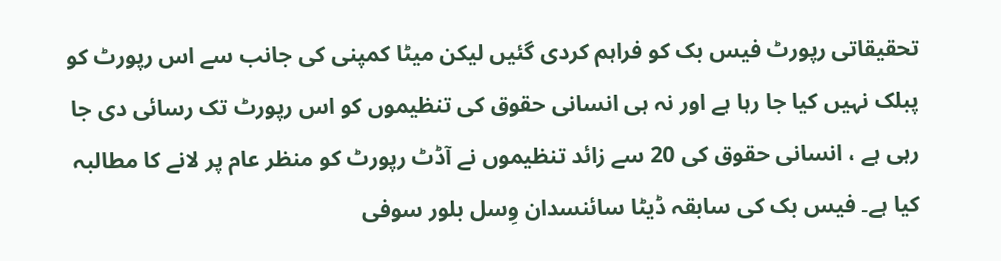تحقیقاتی رپورٹ فیس بک کو فراہم کردی گئیں لیکن میٹا کمپنی کی جانب سے اس رپورٹ کو پبلک نہیں کیا جا رہا ہے اور نہ ہی انسانی حقوق کی تنظیموں کو اس رپورٹ تک رسائی دی جا رہی ہے ، انسانی حقوق کی 20 سے زائد تنظیموں نے آڈٹ رپورٹ کو منظر عام پر لانے کا مطالبہ کیا ہے۔ فیس بک کی سابقہ ڈیٹا سائنسدان وِسل بلور سوفی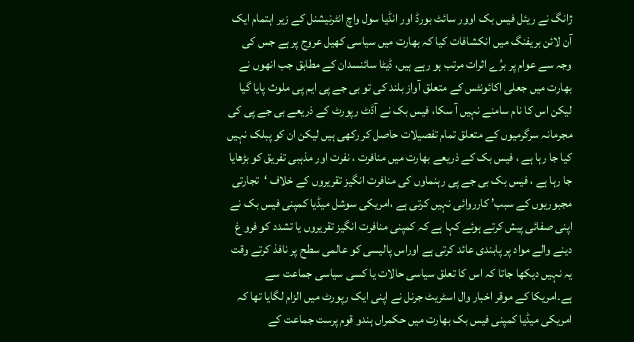ژانگ نے ریئل فیس بک اوور سائٹ بورڈ اور انڈیا سول واچ انٹرنیشنل کے زیر اہتمام ایک آن لائن بریفنگ میں انکشافات کیا کہ بھارت میں سیاسی کھیل عروج پر ہے جس کی وجہ سے عوام پر برُے اثرات مرتب ہو رہے ہیں، ڈیٹا سائنسدان کے مطابق جب انھوں نے بھارت میں جعلی اکائونٹس کے متعلق آواز بلند کی تو بی جے پی ایم پی ملوث پایا گیا لیکن اس کا نام سامنے نہیں آ سکا، فیس بک نے آڈٹ رپورٹ کے ذریعے بی جے پی کی مجرمانہ سرگرمیوں کے متعلق تمام تفصیلات حاصل کر رکھی ہیں لیکن ان کو پبلک نہیں کیا جا رہا ہے ، فیس بک کے ذریعے بھارت میں منافرت ، نفرت اور مذہبی تفریق کو بڑھایا جا رہا ہے ، فیس بک بی جے پی رہنماوں کی منافرت انگیز تقریروں کے خلاف ‘تجارتی مجبوریوں کے سبب’ کارروائی نہیں کرتی ہے ،امریکی سوشل میڈیا کمپنی فیس بک نے اپنی صفائی پیش کرتے ہوئے کہا ہے کہ کمپنی منافرت انگیز تقریروں یا تشدد کو فرو غ دینے والے مواد پر پابندی عائد کرتی ہے اوراس پالیسی کو عالمی سطح پر نافذ کرتے وقت یہ نہیں دیکھا جاتا کہ اس کا تعلق سیاسی حالات یا کسی سیاسی جماعت سے ہے۔امریکا کے موقر اخبار وال اسٹریٹ جرنل نے اپنی ایک رپورٹ میں الزام لگایا تھا کہ امریکی میڈیا کمپنی فیس بک بھارت میں حکمراں ہندو قوم پرست جماعت کے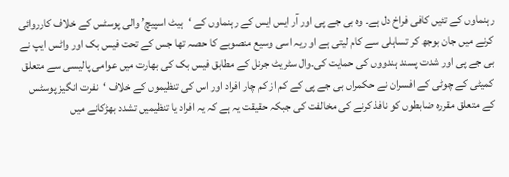رہنماوں کے تئیں کافی فراخ دل ہے۔ وہ بی جے پی اور آر ایس ایس کے رہنماوں کے ‘ہیٹ اسپیچ’ والی پوسٹس کے خلاف کارروائی کرنے میں جان بوجھ کر تساہلی سے کام لیتی ہے او ریہ اسی وسیع منصوبے کا حصہ تھا جس کے تحت فیس بک اور واٹس ایپ نے بی جے پی اور شدت پسند ہندووں کی حمایت کی۔وال سٹریٹ جرنل کے مطابق فیس بک کی بھارت میں عوامی پالیسی سے متعلق کمیٹی کے چوٹی کے افسران نے حکمراں بی جے پی کے کم از کم چار افراد اور اس کی تنظیموں کے خلاف ‘نفرت انگیز پوسٹس کے متعلق مقررہ ضابطوں کو نافذ کرنے کی مخالفت کی جبکہ حقیقت یہ ہے کہ یہ افراد یا تنظیمیں تشدد بھڑکانے میں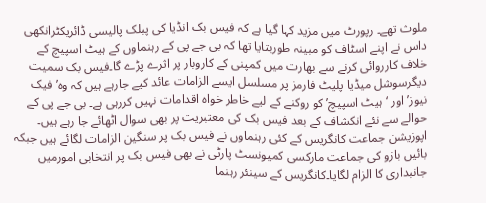ملوث تھے۔ رپورٹ میں مزید کہا گیا ہے کہ فیس بک انڈیا کی پبلک پالیسی ڈائریکٹرانکھی داس نے اپنے اسٹاف کو مبینہ طوربتایا تھا کہ بی جے پی کے رہنماوں کے ہیٹ اسپیچ کے خلاف کارروائی کرنے سے بھارت میں کمپنی کے کاروبار پر اثرے پڑے گا۔فیس بک سمیت دیگرسوشل میڈیا پلیٹ فارمز پر مسلسل ایسے الزامات عائد کیے جارہے ہیں کہ وہ’فیک نیوز’ اور ‘ہیٹ اسپیچ’ کو روکنے کے لیے خاطر خواہ اقدامات نہیں کررہی ہے۔ بی جے پی کے حوالے سے نئے انکشاف کے بعد فیس بک کی معتبریت پر بھی سوال اٹھائے جا رہے ہیں۔ اپوزیشن جماعت کانگریس کے کئی رہنماوں نے فیس بک پر سنگین الزامات لگائے ہیں جبکہ بائیں بازو کی جماعت مارکسی کمیونسٹ پارٹی نے بھی فیس بک پر انتخابی امورمیں جانبداری کا الزام لگایا۔کانگریس کے سینئر رہنما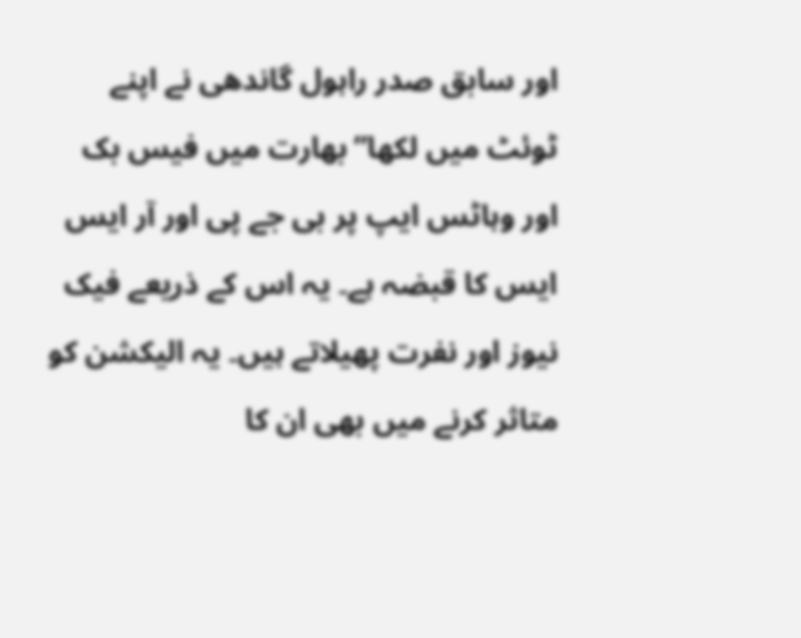اور سابق صدر راہول گاندھی نے اپنے ٹوئٹ میں لکھا”بھارت میں فیس بک اور وہاٹس ایپ پر بی جے پی اور آر ایس ایس کا قبضہ ہے۔ یہ اس کے ذریعے فیک نیوز اور نفرت پھیلاتے ہیں۔ یہ الیکشن کو متاثر کرنے میں بھی ان کا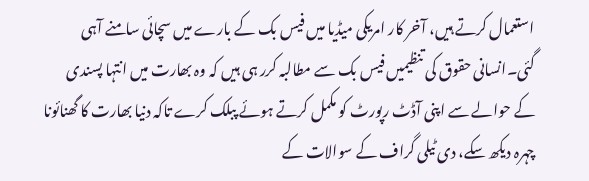استعمال کرتے ہیں، آخر کار امریکی میڈیا میں فیس بک کے بارے میں سچائی سامنے آہی گئی۔انسانی حقوق کی تنظیمیں فیس بک سے مطالبہ کرر ہی ہیں کہ وہ بھارت میں انتہا پسندی کے حوالے سے اپنی آڈٹ رپورٹ کو مکمل کرتے ہوئے پبلک کرے تاکہ دنیا بھارت کا گھنائونا چہرہ دیکھ سکے، دی ٹیلی گراف کے سوالات کے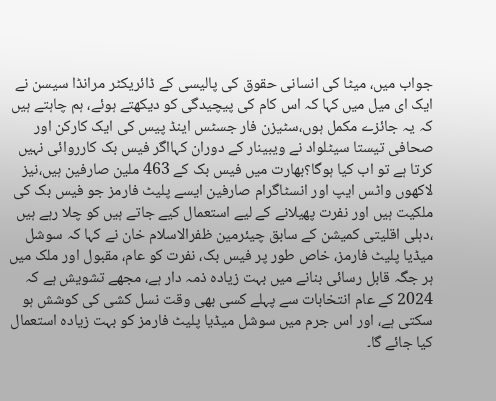جواب میں، میٹا کی انسانی حقوق کی پالیسی کے ڈائریکٹر مرانڈا سیسن نے ایک ای میل میں کہا کہ اس کام کی پیچیدگی کو دیکھتے ہوئے، ہم چاہتے ہیں کہ یہ جائزے مکمل ہوں،سٹیزن فار جسٹس اینڈ پیس کی ایک کارکن اور صحافی تیستا سیٹلواد نے ویبینار کے دوران کہااگر فیس بک کارروائی نہیں کرتا ہے تو اب کیا ہوگا؟بھارت میں فیس بک کے 463 ملین صارفین ہیں،نیز لاکھوں واٹس ایپ اور انسٹاگرام صارفین ایسے پلیٹ فارمز جو فیس بک کی ملکیت ہیں اور نفرت پھیلانے کے لیے استعمال کیے جاتے ہیں کو چلا رہے ہیں ،دہلی اقلیتی کمیشن کے سابق چیئرمین ظفرالاسلام خان نے کہا کہ سوشل میڈیا پلیٹ فارمز، خاص طور پر فیس بک، نفرت کو عام، مقبول اور ملک میں ہر جگہ قابل رسائی بنانے میں بہت زیادہ ذمہ دار ہے، مجھے تشویش ہے کہ 2024 کے عام انتخابات سے پہلے کسی بھی وقت نسل کشی کی کوشش ہو سکتی ہے، اور اس جرم میں سوشل میڈیا پلیٹ فارمز کو بہت زیادہ استعمال کیا جائے گا۔